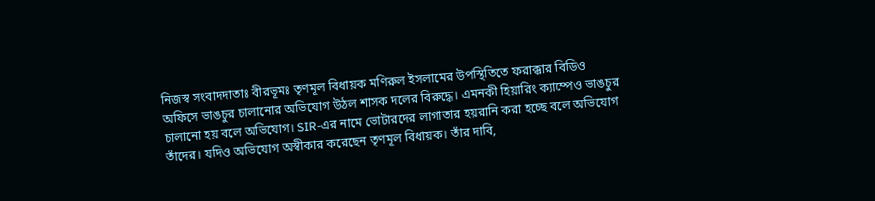নিজস্ব সংবাদদাতাঃ বীরভূমঃ তৃণমূল বিধায়ক মণিরুল ইসলামের উপস্থিতিতে ফরাক্কার বিডিও অফিসে ভাঙচুর চালানোর অভিযোগ উঠল শাসক দলের বিরুদ্ধে। এমনকী হিয়ারিং ক্যাম্পেও ভাঙচুর চালানো হয় বলে অভিযোগ। SIR-এর নামে ভোটারদের লাগাতার হয়রানি করা হচ্ছে বলে অভিযোগ তাঁদের। যদিও অভিযোগ অস্বীকার করেছেন তৃণমূল বিধায়ক। তাঁর দাবি,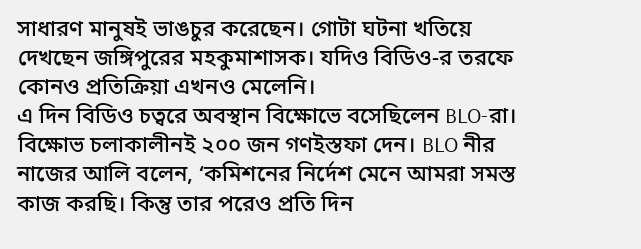সাধারণ মানুষই ভাঙচুর করেছেন। গোটা ঘটনা খতিয়ে দেখছেন জঙ্গিপুরের মহকুমাশাসক। যদিও বিডিও-র তরফে কোনও প্রতিক্রিয়া এখনও মেলেনি।
এ দিন বিডিও চত্বরে অবস্থান বিক্ষোভে বসেছিলেন BLO-রা। বিক্ষোভ চলাকালীনই ২০০ জন গণইস্তফা দেন। BLO নীর নাজের আলি বলেন, ‘কমিশনের নির্দেশ মেনে আমরা সমস্ত কাজ করছি। কিন্তু তার পরেও প্রতি দিন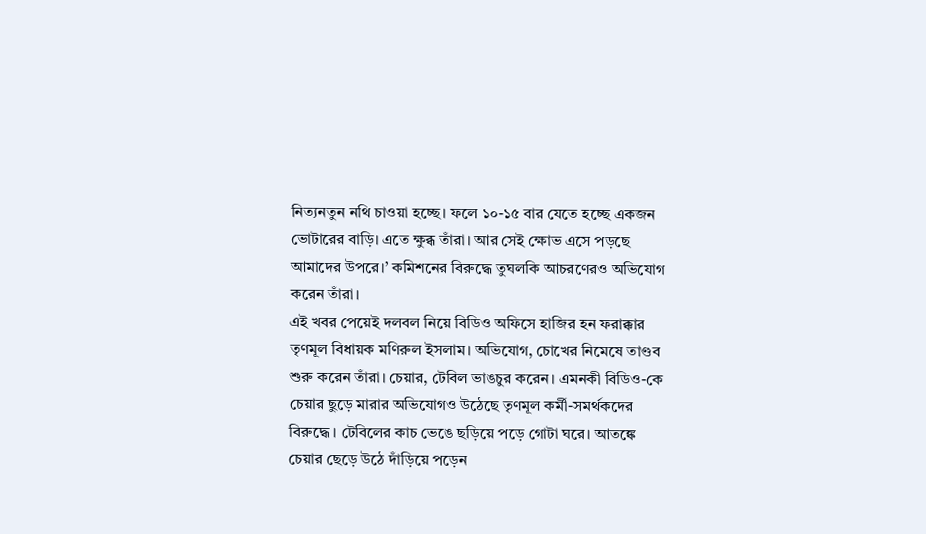নিত্যনতুন নথি চাওয়া হচ্ছে। ফলে ১০-১৫ বার যেতে হচ্ছে একজন ভোটারের বাড়ি। এতে ক্ষুব্ধ তাঁরা। আর সেই ক্ষোভ এসে পড়ছে আমাদের উপরে।’ কমিশনের বিরুদ্ধে তুঘলকি আচরণেরও অভিযোগ করেন তাঁরা।
এই খবর পেয়েই দলবল নিয়ে বিডিও অফিসে হাজির হন ফরাক্কার তৃণমূল বিধায়ক মণিরুল ইসলাম। অভিযোগ, চোখের নিমেষে তাণ্ডব শুরু করেন তাঁরা। চেয়ার, টেবিল ভাঙচুর করেন। এমনকী বিডিও-কে চেয়ার ছুড়ে মারার অভিযোগও উঠেছে তৃণমূল কর্মী-সমর্থকদের বিরুদ্ধে। টেবিলের কাচ ভেঙে ছড়িয়ে পড়ে গোটা ঘরে। আতঙ্কে চেয়ার ছেড়ে উঠে দাঁড়িয়ে পড়েন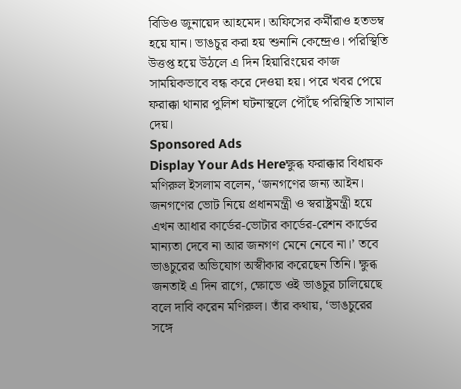বিডিও জুনায়েদ আহমেদ। অফিসের কর্মীরাও হতভম্ব হয়ে যান। ভাঙচুর করা হয় শুনানি কেন্দ্রেও। পরিস্থিতি উত্তপ্ত হয়ে উঠলে এ দিন হিয়ারিংয়ের কাজ সাময়িকভাবে বন্ধ করে দেওয়া হয়। পরে খবর পেয়ে ফরাক্কা থানার পুলিশ ঘটনাস্থলে পৌঁছে পরিস্থিতি সামাল দেয়।
Sponsored Ads
Display Your Ads Hereক্ষুব্ধ ফরাক্কার বিধায়ক মণিরুল ইসলাম বলেন, ‘জনগণের জন্য আইন। জনগণের ভোট নিয়ে প্রধানমন্ত্রী ও স্বরাষ্ট্রমন্ত্রী হয়ে এখন আধার কার্ডের-ভোটার কার্ডের-রেশন কার্ডের মান্যতা দেবে না আর জনগণ মেনে নেবে না।’ তবে ভাঙচুরের অভিযোগ অস্বীকার করেছেন তিনি। ক্ষুব্ধ জনতাই এ দিন রাগে, ক্ষোভে ওই ভাঙচুর চালিয়েছে বলে দাবি করেন মণিরুল। তাঁর কথায়, ‘ভাঙচুরের সঙ্গে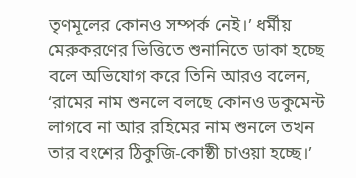তৃণমূলের কোনও সম্পর্ক নেই।’ ধর্মীয় মেরুকরণের ভিত্তিতে শুনানিতে ডাকা হচ্ছে বলে অভিযোগ করে তিনি আরও বলেন, ‘রামের নাম শুনলে বলছে কোনও ডকুমেন্ট লাগবে না আর রহিমের নাম শুনলে তখন তার বংশের ঠিকুজি-কোষ্ঠী চাওয়া হচ্ছে।’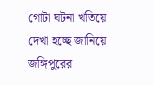গোটা ঘটনা খতিয়ে দেখা হচ্ছে জানিয়ে জঙ্গিপুরের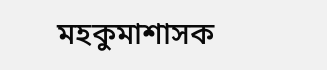মহকুমাশাসক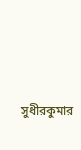সুধীরকুমার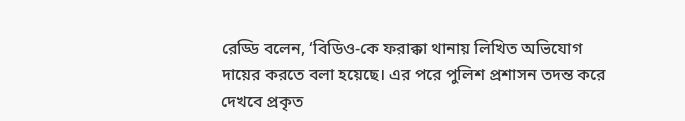রেড্ডি বলেন, ‘বিডিও-কে ফরাক্কা থানায় লিখিত অভিযোগ দায়ের করতে বলা হয়েছে। এর পরে পুলিশ প্রশাসন তদন্ত করে দেখবে প্রকৃত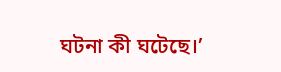ঘটনা কী ঘটেছে।’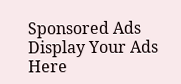Sponsored Ads
Display Your Ads Here